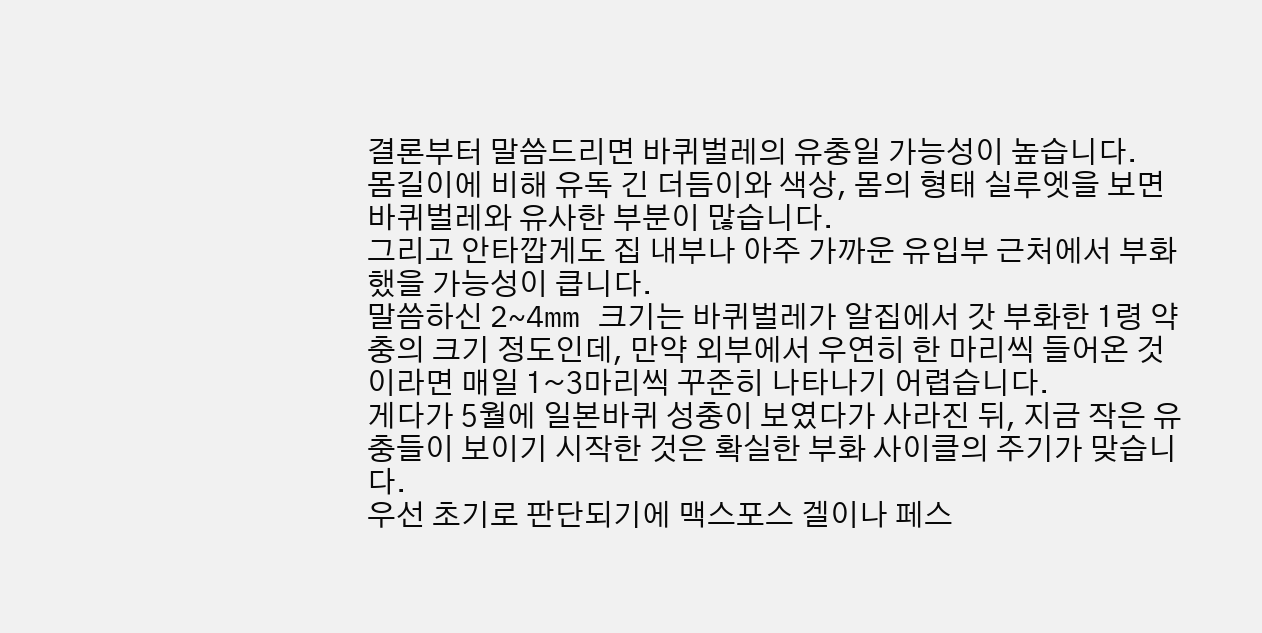결론부터 말씀드리면 바퀴벌레의 유충일 가능성이 높습니다.
몸길이에 비해 유독 긴 더듬이와 색상, 몸의 형태 실루엣을 보면 바퀴벌레와 유사한 부분이 많습니다.
그리고 안타깝게도 집 내부나 아주 가까운 유입부 근처에서 부화했을 가능성이 큽니다.
말씀하신 2~4mm 크기는 바퀴벌레가 알집에서 갓 부화한 1령 약충의 크기 정도인데, 만약 외부에서 우연히 한 마리씩 들어온 것이라면 매일 1~3마리씩 꾸준히 나타나기 어렵습니다.
게다가 5월에 일본바퀴 성충이 보였다가 사라진 뒤, 지금 작은 유충들이 보이기 시작한 것은 확실한 부화 사이클의 주기가 맞습니다.
우선 초기로 판단되기에 맥스포스 겔이나 페스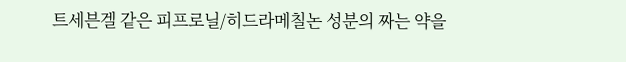트세븐겔 같은 피프로닐/히드라메칠논 성분의 짜는 약을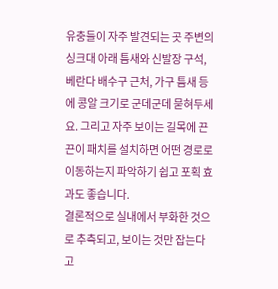유충들이 자주 발견되는 곳 주변의 싱크대 아래 틈새와 신발장 구석, 베란다 배수구 근처, 가구 틈새 등에 콩알 크기로 군데군데 묻혀두세요. 그리고 자주 보이는 길목에 끈끈이 패치를 설치하면 어떤 경로로 이동하는지 파악하기 쉽고 포획 효과도 좋습니다.
결론적으로 실내에서 부화한 것으로 추측되고, 보이는 것만 잡는다고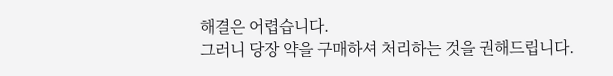해결은 어렵습니다.
그러니 당장 약을 구매하셔 처리하는 것을 권해드립니다.